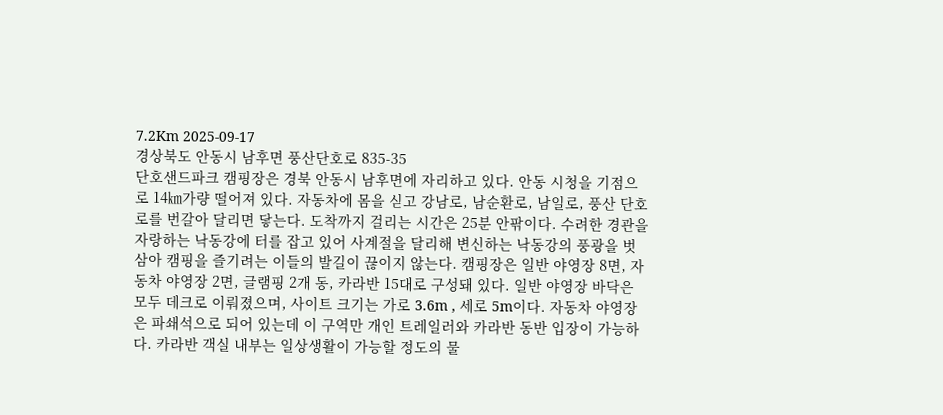7.2Km 2025-09-17
경상북도 안동시 남후면 풍산단호로 835-35
단호샌드파크 캠핑장은 경북 안동시 남후면에 자리하고 있다. 안동 시청을 기점으로 14㎞가량 떨어져 있다. 자동차에 몸을 싣고 강남로, 남순환로, 남일로, 풍산 단호로를 번갈아 달리면 닿는다. 도착까지 걸리는 시간은 25분 안팎이다. 수려한 경관을 자랑하는 낙동강에 터를 잡고 있어 사계절을 달리해 변신하는 낙동강의 풍광을 벗 삼아 캠핑을 즐기려는 이들의 발길이 끊이지 않는다. 캠핑장은 일반 야영장 8면, 자동차 야영장 2면, 글램핑 2개 동, 카라반 15대로 구성돼 있다. 일반 야영장 바닥은 모두 데크로 이뤄졌으며, 사이트 크기는 가로 3.6m , 세로 5m이다. 자동차 야영장은 파쇄석으로 되어 있는데 이 구역만 개인 트레일러와 카라반 동반 입장이 가능하다. 카라반 객실 내부는 일상생활이 가능할 정도의 물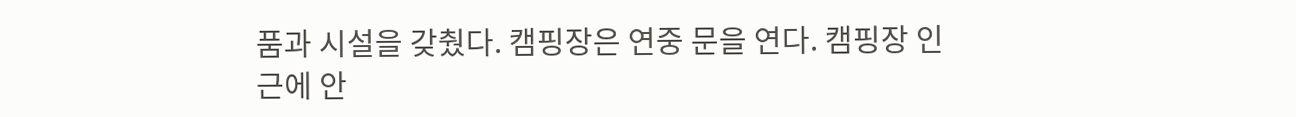품과 시설을 갖췄다. 캠핑장은 연중 문을 연다. 캠핑장 인근에 안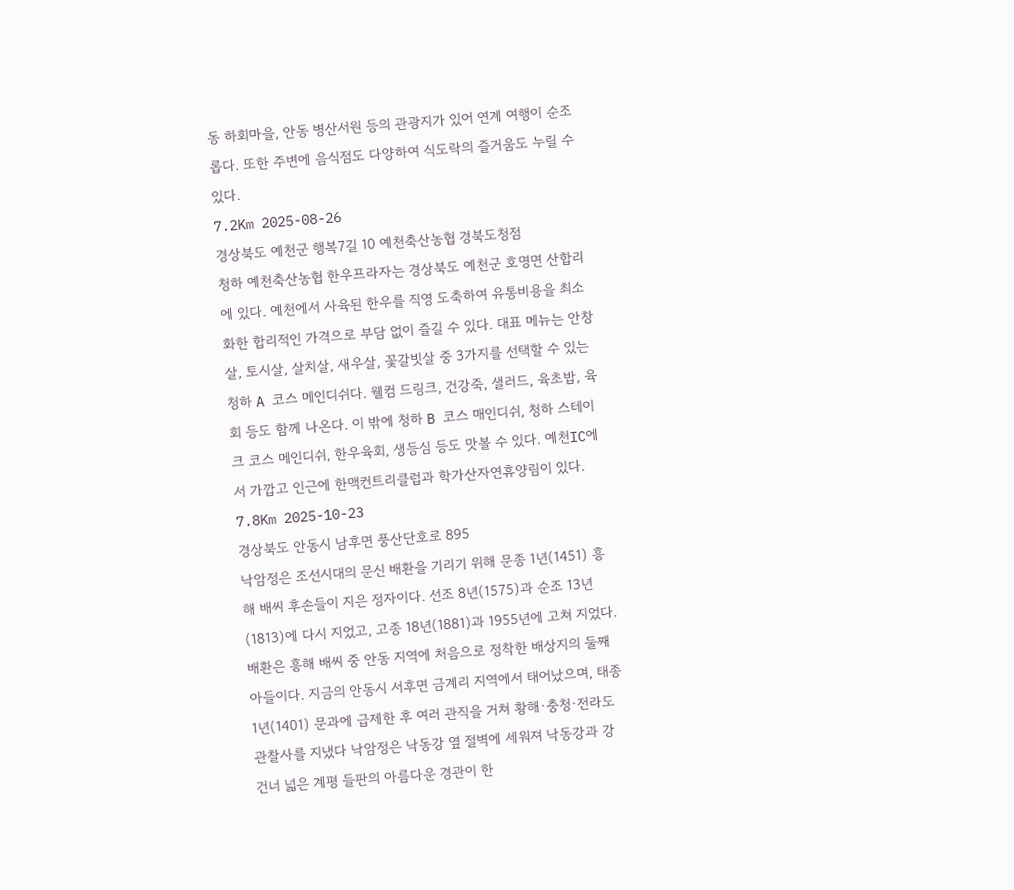동 하회마을, 안동 병산서원 등의 관광지가 있어 연계 여행이 순조롭다. 또한 주변에 음식점도 다양하여 식도락의 즐거움도 누릴 수 있다.
7.2Km 2025-08-26
경상북도 예천군 행복7길 10 예천축산농협 경북도청점
청하 예천축산농협 한우프라자는 경상북도 예천군 호명면 산합리에 있다. 예천에서 사육된 한우를 직영 도축하여 유통비용을 최소화한 합리적인 가격으로 부담 없이 즐길 수 있다. 대표 메뉴는 안창살, 토시살, 살치살, 새우살, 꽃갈빗살 중 3가지를 선택할 수 있는 청하 A 코스 메인디쉬다. 웰컴 드링크, 건강죽, 샐러드, 육초밥, 육회 등도 함께 나온다. 이 밖에 청하 B 코스 매인디쉬, 청하 스테이크 코스 메인디쉬, 한우육회, 생등심 등도 맛볼 수 있다. 예천IC에서 가깝고 인근에 한맥컨트리클럽과 학가산자연휴양림이 있다.
7.8Km 2025-10-23
경상북도 안동시 남후면 풍산단호로 895
낙암정은 조선시대의 문신 배환을 기리기 위해 문종 1년(1451) 흥해 배씨 후손들이 지은 정자이다. 선조 8년(1575)과 순조 13년(1813)에 다시 지었고, 고종 18년(1881)과 1955년에 고쳐 지었다. 배환은 흥해 배씨 중 안동 지역에 처음으로 정착한 배상지의 둘째 아들이다. 지금의 안동시 서후면 금계리 지역에서 태어났으며, 태종 1년(1401) 문과에 급제한 후 여러 관직을 거쳐 황해·충청·전라도 관찰사를 지냈다 낙암정은 낙동강 옆 절벽에 세워져 낙동강과 강 건너 넓은 계평 들판의 아름다운 경관이 한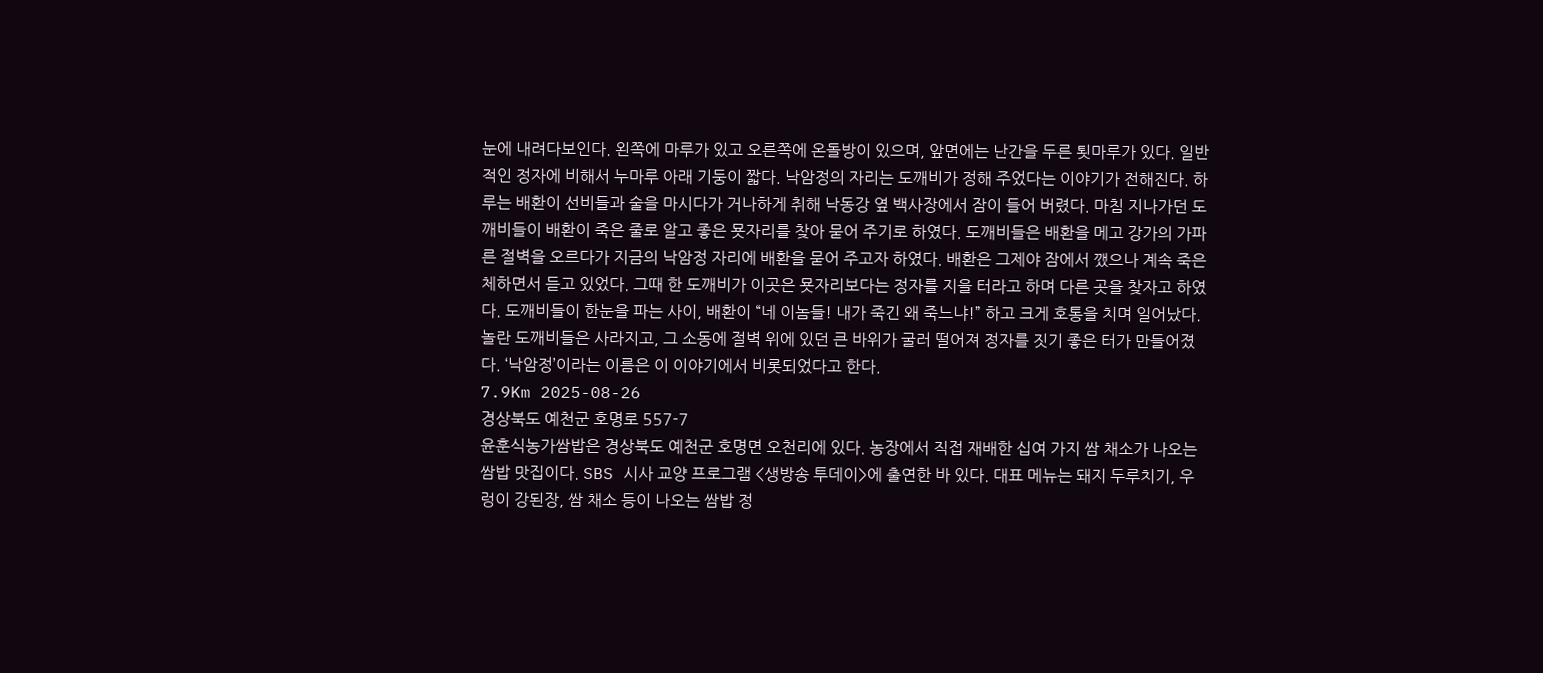눈에 내려다보인다. 왼쪽에 마루가 있고 오른쪽에 온돌방이 있으며, 앞면에는 난간을 두른 툇마루가 있다. 일반적인 정자에 비해서 누마루 아래 기둥이 짧다. 낙암정의 자리는 도깨비가 정해 주었다는 이야기가 전해진다. 하루는 배환이 선비들과 술을 마시다가 거나하게 취해 낙동강 옆 백사장에서 잠이 들어 버렸다. 마침 지나가던 도깨비들이 배환이 죽은 줄로 알고 좋은 묫자리를 찾아 묻어 주기로 하였다. 도깨비들은 배환을 메고 강가의 가파른 절벽을 오르다가 지금의 낙암정 자리에 배환을 묻어 주고자 하였다. 배환은 그제야 잠에서 깼으나 계속 죽은 체하면서 듣고 있었다. 그때 한 도깨비가 이곳은 묫자리보다는 정자를 지을 터라고 하며 다른 곳을 찾자고 하였다. 도깨비들이 한눈을 파는 사이, 배환이 “네 이놈들! 내가 죽긴 왜 죽느냐!” 하고 크게 호통을 치며 일어났다. 놀란 도깨비들은 사라지고, 그 소동에 절벽 위에 있던 큰 바위가 굴러 떨어져 정자를 짓기 좋은 터가 만들어졌다. ‘낙암정’이라는 이름은 이 이야기에서 비롯되었다고 한다.
7.9Km 2025-08-26
경상북도 예천군 호명로 557-7
윤훈식농가쌈밥은 경상북도 예천군 호명면 오천리에 있다. 농장에서 직접 재배한 십여 가지 쌈 채소가 나오는 쌈밥 맛집이다. SBS 시사 교양 프로그램 <생방송 투데이>에 출연한 바 있다. 대표 메뉴는 돼지 두루치기, 우렁이 강된장, 쌈 채소 등이 나오는 쌈밥 정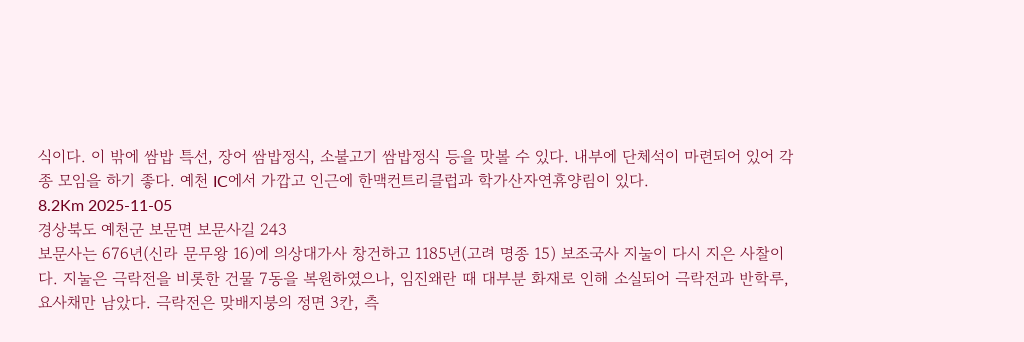식이다. 이 밖에 쌈밥 특선, 장어 쌈밥정식, 소불고기 쌈밥정식 등을 맛볼 수 있다. 내부에 단체석이 마련되어 있어 각종 모임을 하기 좋다. 예천 IC에서 가깝고 인근에 한맥컨트리클럽과 학가산자연휴양림이 있다.
8.2Km 2025-11-05
경상북도 예천군 보문면 보문사길 243
보문사는 676년(신라 문무왕 16)에 의상대가사 창건하고 1185년(고려 명종 15) 보조국사 지눌이 다시 지은 사찰이다. 지눌은 극락전을 비롯한 건물 7동을 복원하였으나, 임진왜란 때 대부분 화재로 인해 소실되어 극락전과 반학루, 요사채만 남았다. 극락전은 맞배지붕의 정면 3칸, 측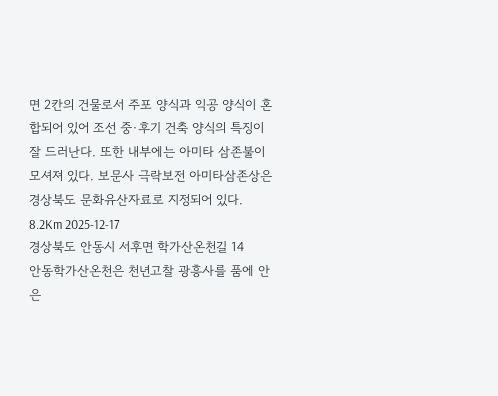면 2칸의 건물로서 주포 양식과 익공 양식이 혼합되어 있어 조선 중·후기 건축 양식의 특징이 잘 드러난다. 또한 내부에는 아미타 삼존불이 모셔져 있다. 보문사 극락보전 아미타삼존상은 경상북도 문화유산자료로 지정되어 있다.
8.2Km 2025-12-17
경상북도 안동시 서후면 학가산온천길 14
안동학가산온천은 천년고찰 광흥사를 품에 안은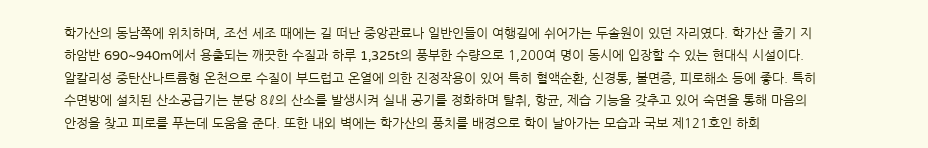학가산의 동남쪽에 위치하며, 조선 세조 때에는 길 떠난 중앙관료나 일반인들이 여행길에 쉬어가는 두솔원이 있던 자리였다. 학가산 줄기 지하암반 690~940m에서 용출되는 깨끗한 수질과 하루 1,325t의 풍부한 수량으로 1,200여 명이 동시에 입장할 수 있는 현대식 시설이다. 알칼리성 중탄산나트륨형 온천으로 수질이 부드럽고 온열에 의한 진정작용이 있어 특히 혈액순환, 신경통, 불면증, 피로해소 등에 좋다. 특히 수면방에 설치된 산소공급기는 분당 8ℓ의 산소를 발생시켜 실내 공기를 정화하며 탈취, 항균, 제습 기능을 갖추고 있어 숙면을 통해 마음의 안정을 찾고 피로를 푸는데 도움을 준다. 또한 내외 벽에는 학가산의 풍치를 배경으로 학이 날아가는 모습과 국보 제121호인 하회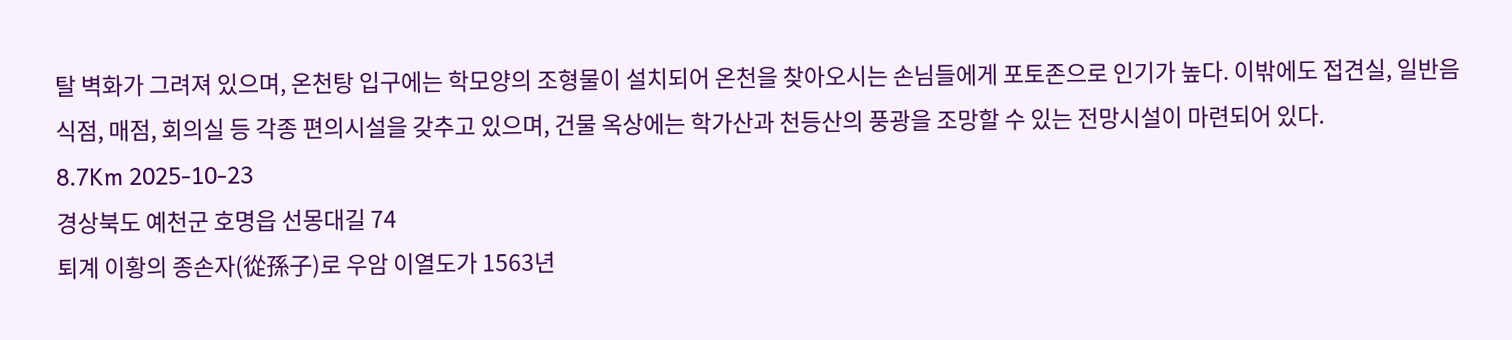탈 벽화가 그려져 있으며, 온천탕 입구에는 학모양의 조형물이 설치되어 온천을 찾아오시는 손님들에게 포토존으로 인기가 높다. 이밖에도 접견실, 일반음식점, 매점, 회의실 등 각종 편의시설을 갖추고 있으며, 건물 옥상에는 학가산과 천등산의 풍광을 조망할 수 있는 전망시설이 마련되어 있다.
8.7Km 2025-10-23
경상북도 예천군 호명읍 선몽대길 74
퇴계 이황의 종손자(從孫子)로 우암 이열도가 1563년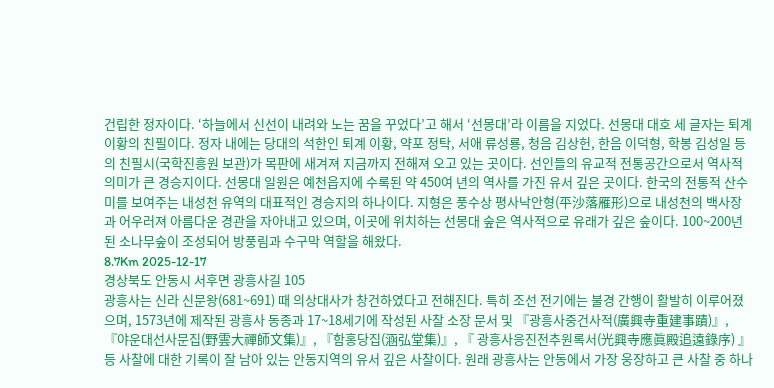건립한 정자이다. ‘하늘에서 신선이 내려와 노는 꿈을 꾸었다’고 해서 ‘선몽대’라 이름을 지었다. 선몽대 대호 세 글자는 퇴계 이황의 친필이다. 정자 내에는 당대의 석한인 퇴계 이황, 약포 정탁, 서애 류성룡, 청음 김상헌, 한음 이덕형, 학봉 김성일 등의 친필시(국학진흥원 보관)가 목판에 새겨져 지금까지 전해져 오고 있는 곳이다. 선인들의 유교적 전통공간으로서 역사적의미가 큰 경승지이다. 선몽대 일원은 예천읍지에 수록된 약 450여 년의 역사를 가진 유서 깊은 곳이다. 한국의 전통적 산수미를 보여주는 내성천 유역의 대표적인 경승지의 하나이다. 지형은 풍수상 평사낙안형(平沙落雁形)으로 내성천의 백사장과 어우러져 아름다운 경관을 자아내고 있으며, 이곳에 위치하는 선몽대 숲은 역사적으로 유래가 깊은 숲이다. 100~200년 된 소나무숲이 조성되어 방풍림과 수구막 역할을 해왔다.
8.7Km 2025-12-17
경상북도 안동시 서후면 광흥사길 105
광흥사는 신라 신문왕(681~691) 때 의상대사가 창건하였다고 전해진다. 특히 조선 전기에는 불경 간행이 활발히 이루어졌으며, 1573년에 제작된 광흥사 동종과 17~18세기에 작성된 사찰 소장 문서 및 『광흥사중건사적(廣興寺重建事蹟)』, 『야운대선사문집(野雲大禪師文集)』, 『함홍당집(涵弘堂集)』, 『 광흥사응진전추원록서(光興寺應眞殿追遠錄序) 』등 사찰에 대한 기록이 잘 남아 있는 안동지역의 유서 깊은 사찰이다. 원래 광흥사는 안동에서 가장 웅장하고 큰 사찰 중 하나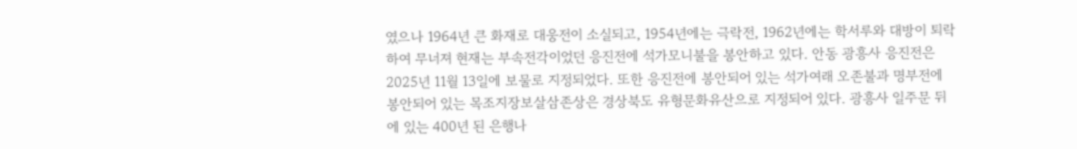였으나 1964년 큰 화재로 대웅전이 소실되고, 1954년에는 극락전, 1962년에는 학서루와 대방이 퇴락하여 무너져 현재는 부속전각이었던 응진전에 석가모니불을 봉안하고 있다. 안동 광흥사 응진전은 2025년 11월 13일에 보물로 지정되었다. 또한 응진전에 봉안되어 있는 석가여래 오존불과 명부전에 봉안되어 있는 목조지장보살삼존상은 경상북도 유형문화유산으로 지정되어 있다. 광흥사 일주문 뒤에 있는 400년 된 은행나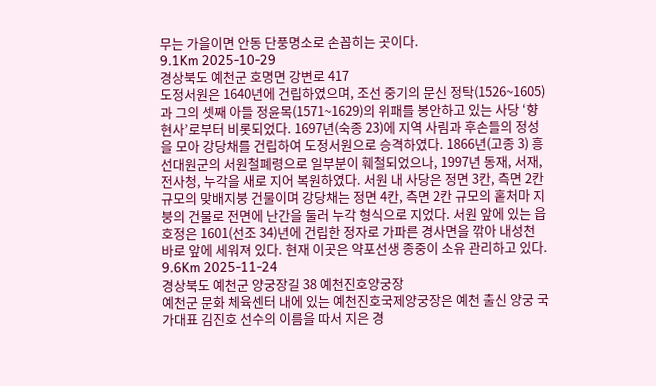무는 가을이면 안동 단풍명소로 손꼽히는 곳이다.
9.1Km 2025-10-29
경상북도 예천군 호명면 강변로 417
도정서원은 1640년에 건립하였으며, 조선 중기의 문신 정탁(1526~1605)과 그의 셋째 아들 정윤목(1571~1629)의 위패를 봉안하고 있는 사당 ‘향현사’로부터 비롯되었다. 1697년(숙종 23)에 지역 사림과 후손들의 정성을 모아 강당채를 건립하여 도정서원으로 승격하였다. 1866년(고종 3) 흥선대원군의 서원철폐령으로 일부분이 훼철되었으나, 1997년 동재, 서재, 전사청, 누각을 새로 지어 복원하였다. 서원 내 사당은 정면 3칸, 측면 2칸 규모의 맞배지붕 건물이며 강당채는 정면 4칸, 측면 2칸 규모의 홑처마 지붕의 건물로 전면에 난간을 둘러 누각 형식으로 지었다. 서원 앞에 있는 읍호정은 1601(선조 34)년에 건립한 정자로 가파른 경사면을 깎아 내성천 바로 앞에 세워져 있다. 현재 이곳은 약포선생 종중이 소유 관리하고 있다.
9.6Km 2025-11-24
경상북도 예천군 양궁장길 38 예천진호양궁장
예천군 문화 체육센터 내에 있는 예천진호국제양궁장은 예천 출신 양궁 국가대표 김진호 선수의 이름을 따서 지은 경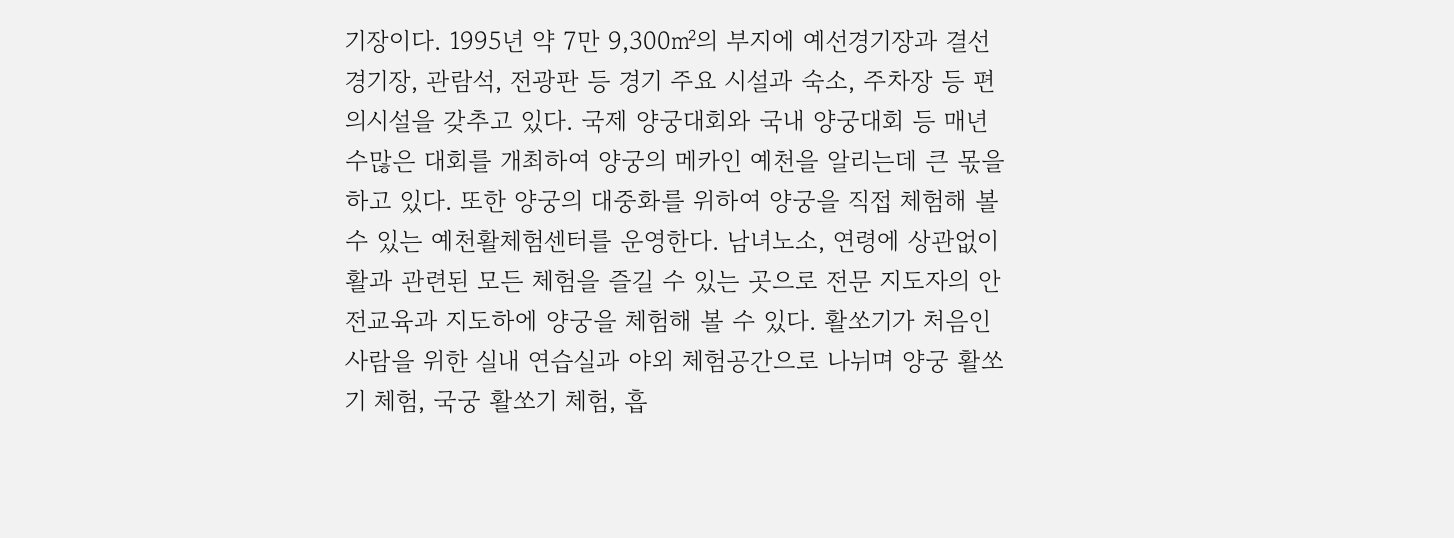기장이다. 1995년 약 7만 9,300㎡의 부지에 예선경기장과 결선 경기장, 관람석, 전광판 등 경기 주요 시설과 숙소, 주차장 등 편의시설을 갖추고 있다. 국제 양궁대회와 국내 양궁대회 등 매년 수많은 대회를 개최하여 양궁의 메카인 예천을 알리는데 큰 몫을 하고 있다. 또한 양궁의 대중화를 위하여 양궁을 직접 체험해 볼 수 있는 예천활체험센터를 운영한다. 남녀노소, 연령에 상관없이 활과 관련된 모든 체험을 즐길 수 있는 곳으로 전문 지도자의 안전교육과 지도하에 양궁을 체험해 볼 수 있다. 활쏘기가 처음인 사람을 위한 실내 연습실과 야외 체험공간으로 나뉘며 양궁 활쏘기 체험, 국궁 활쏘기 체험, 흡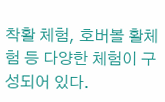착활 체험, 호버볼 활체험 등 다양한 체험이 구성되어 있다.